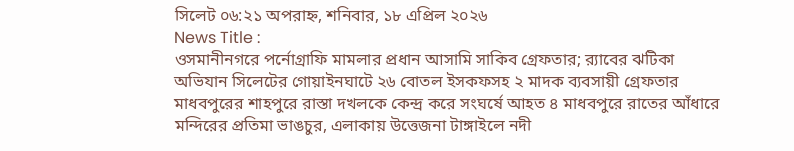সিলেট ০৬:২১ অপরাহ্ন, শনিবার, ১৮ এপ্রিল ২০২৬
News Title :
ওসমানীনগরে পর্নোগ্রাফি মামলার প্রধান আসামি সাকিব গ্রেফতার; র‍্যাবের ঝটিকা অভিযান সিলেটের গোয়াইনঘাটে ২৬ বোতল ইসকফসহ ২ মাদক ব্যবসায়ী গ্রেফতার মাধবপুরের শাহপুরে রাস্তা দখলকে কেন্দ্র করে সংঘর্ষে আহত ৪ মাধবপুরে রাতের আঁধারে মন্দিরের প্রতিমা ভাঙচুর, এলাকায় উত্তেজনা টাঙ্গাইলে নদী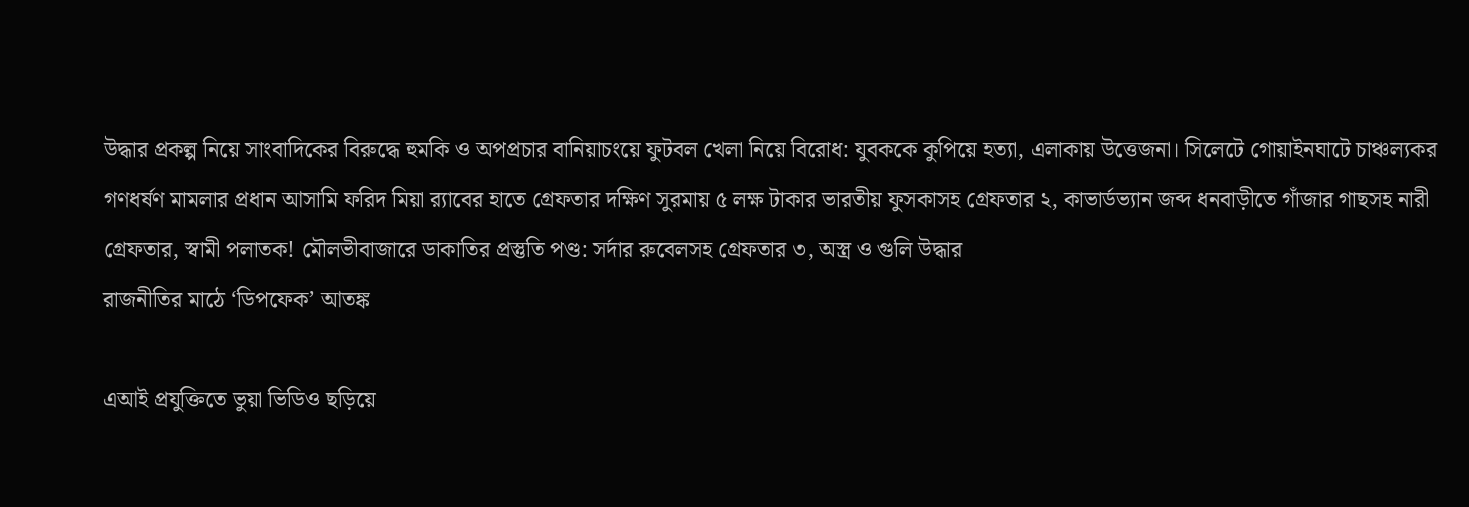উদ্ধার প্রকল্প নিয়ে সাংবাদিকের বিরুদ্ধে হুমকি ও অপপ্রচার বানিয়াচংয়ে ফুটবল খেলা নিয়ে বিরোধ: যুবককে কুপিয়ে হত্যা, এলাকায় উত্তেজনা। সিলেটে গোয়াইনঘাটে চাঞ্চল্যকর গণধর্ষণ মামলার প্রধান আসামি ফরিদ মিয়া র‍্যাবের হাতে গ্রেফতার দক্ষিণ সুরমায় ৫ লক্ষ টাকার ভারতীয় ফুসকাসহ গ্রেফতার ২, কাভার্ডভ্যান জব্দ ধনবাড়ীতে গাঁজার গাছসহ নারী গ্রেফতার, স্বামী পলাতক! মৌলভীবাজারে ডাকাতির প্রস্তুতি পণ্ড: সর্দার রুবেলসহ গ্রেফতার ৩, অস্ত্র ও গুলি উদ্ধার
রাজনীতির মাঠে ‘ডিপফেক’ আতঙ্ক

এআই প্রযুক্তিতে ভুয়া ভিডিও ছড়িয়ে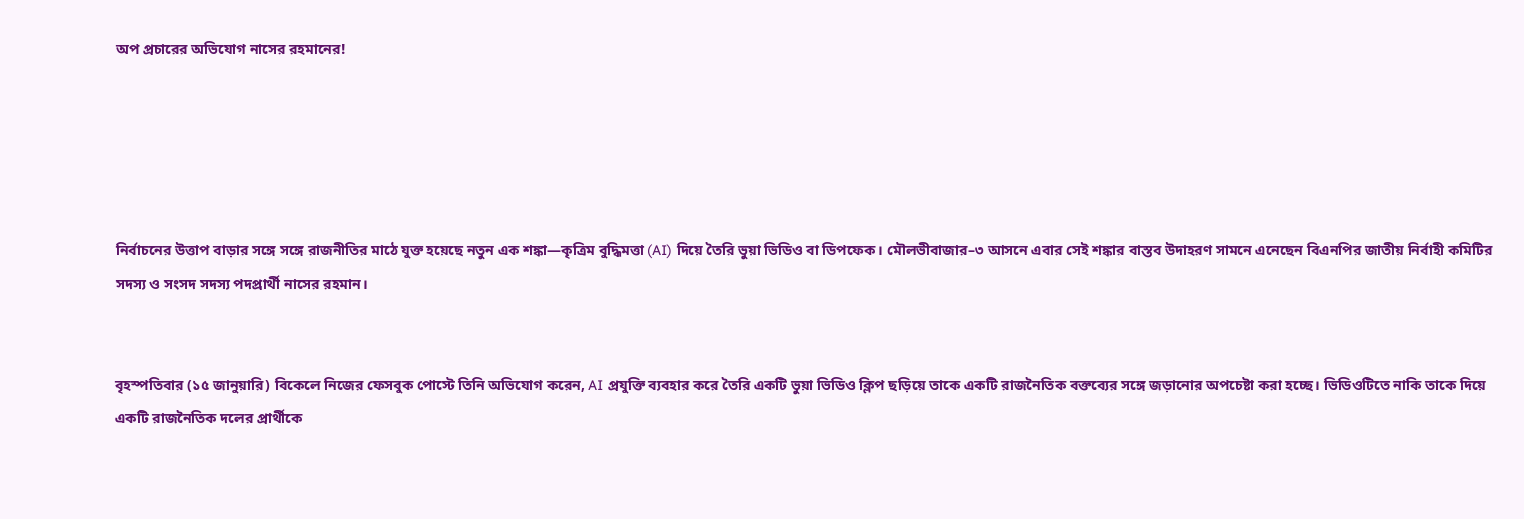অপ প্রচারের অভিযোগ নাসের রহমানের!





নির্বাচনের উত্তাপ বাড়ার সঙ্গে সঙ্গে রাজনীতির মাঠে যুক্ত হয়েছে নতুন এক শঙ্কা—কৃত্রিম বুদ্ধিমত্তা (AI) দিয়ে তৈরি ভুয়া ভিডিও বা ডিপফেক। মৌলভীবাজার–৩ আসনে এবার সেই শঙ্কার বাস্তব উদাহরণ সামনে এনেছেন বিএনপির জাতীয় নির্বাহী কমিটির সদস্য ও সংসদ সদস্য পদপ্রার্থী নাসের রহমান।


বৃহস্পতিবার (১৫ জানুয়ারি) বিকেলে নিজের ফেসবুক পোস্টে তিনি অভিযোগ করেন, AI প্রযুক্তি ব্যবহার করে তৈরি একটি ভুয়া ভিডিও ক্লিপ ছড়িয়ে তাকে একটি রাজনৈতিক বক্তব্যের সঙ্গে জড়ানোর অপচেষ্টা করা হচ্ছে। ভিডিওটিতে নাকি তাকে দিয়ে একটি রাজনৈতিক দলের প্রার্থীকে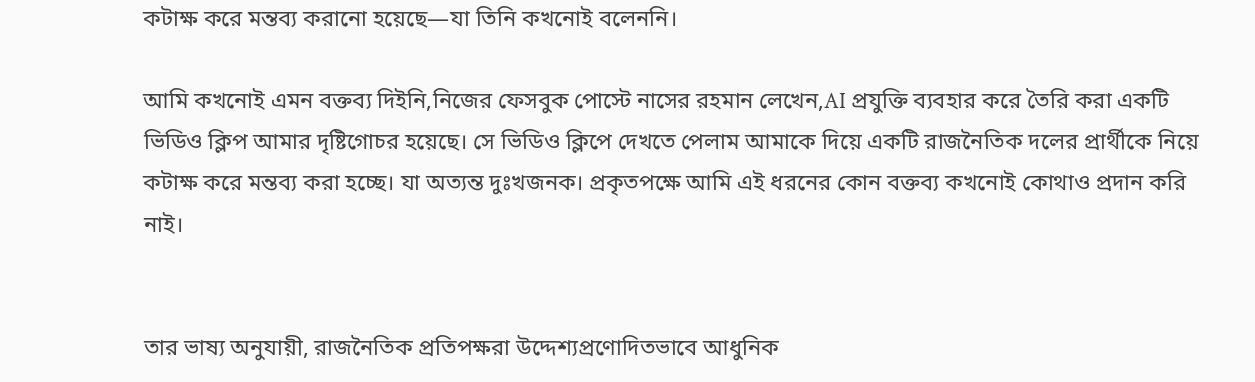কটাক্ষ করে মন্তব্য করানো হয়েছে—যা তিনি কখনোই বলেননি।

আমি কখনোই এমন বক্তব্য দিইনি,নিজের ফেসবুক পোস্টে নাসের রহমান লেখেন,AI প্রযুক্তি ব্যবহার করে তৈরি করা একটি ভিডিও ক্লিপ আমার দৃষ্টিগোচর হয়েছে। সে ভিডিও ক্লিপে দেখতে পেলাম আমাকে দিয়ে একটি রাজনৈতিক দলের প্রার্থীকে নিয়ে কটাক্ষ করে মন্তব্য করা হচ্ছে। যা অত্যন্ত দুঃখজনক। প্রকৃতপক্ষে আমি এই ধরনের কোন বক্তব্য কখনোই কোথাও প্রদান করি নাই।


তার ভাষ্য অনুযায়ী, রাজনৈতিক প্রতিপক্ষরা উদ্দেশ্যপ্রণোদিতভাবে আধুনিক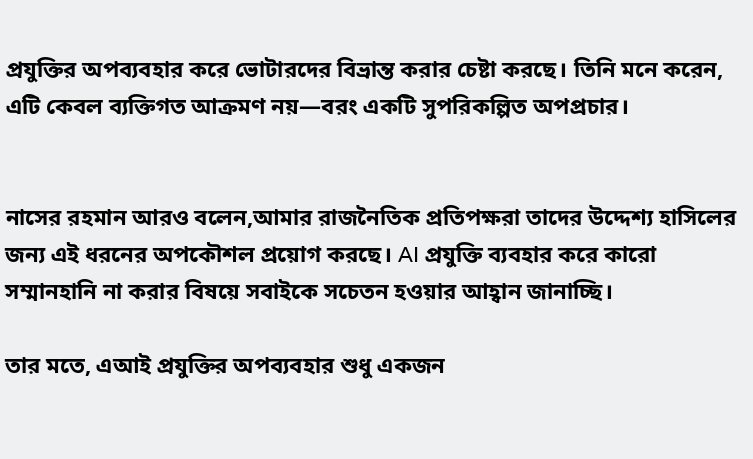প্রযুক্তির অপব্যবহার করে ভোটারদের বিভ্রান্ত করার চেষ্টা করছে। তিনি মনে করেন, এটি কেবল ব্যক্তিগত আক্রমণ নয়—বরং একটি সুপরিকল্পিত অপপ্রচার।


নাসের রহমান আরও বলেন,আমার রাজনৈতিক প্রতিপক্ষরা তাদের উদ্দেশ্য হাসিলের জন্য এই ধরনের অপকৌশল প্রয়োগ করছে। AI প্রযুক্তি ব্যবহার করে কারো সম্মানহানি না করার বিষয়ে সবাইকে সচেতন হওয়ার আহ্বান জানাচ্ছি।

তার মতে, এআই প্রযুক্তির অপব্যবহার শুধু একজন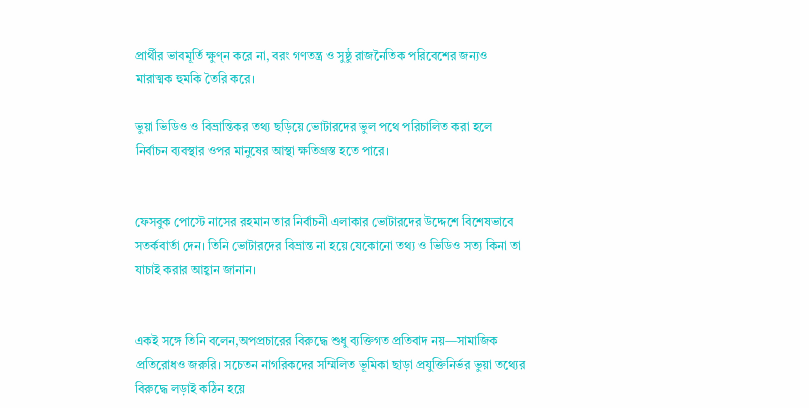প্রার্থীর ভাবমূর্তি ক্ষুণ্ন করে না, বরং গণতন্ত্র ও সুষ্ঠু রাজনৈতিক পরিবেশের জন্যও মারাত্মক হুমকি তৈরি করে।

ভুয়া ভিডিও ও বিভ্রান্তিকর তথ্য ছড়িয়ে ভোটারদের ভুল পথে পরিচালিত করা হলে নির্বাচন ব্যবস্থার ওপর মানুষের আস্থা ক্ষতিগ্রস্ত হতে পারে।


ফেসবুক পোস্টে নাসের রহমান তার নির্বাচনী এলাকার ভোটারদের উদ্দেশে বিশেষভাবে সতর্কবার্তা দেন। তিনি ভোটারদের বিভ্রান্ত না হয়ে যেকোনো তথ্য ও ভিডিও সত্য কিনা তা যাচাই করার আহ্বান জানান।


একই সঙ্গে তিনি বলেন,অপপ্রচারের বিরুদ্ধে শুধু ব্যক্তিগত প্রতিবাদ নয়—সামাজিক প্রতিরোধও জরুরি। সচেতন নাগরিকদের সম্মিলিত ভূমিকা ছাড়া প্রযুক্তিনির্ভর ভুয়া তথ্যের বিরুদ্ধে লড়াই কঠিন হয়ে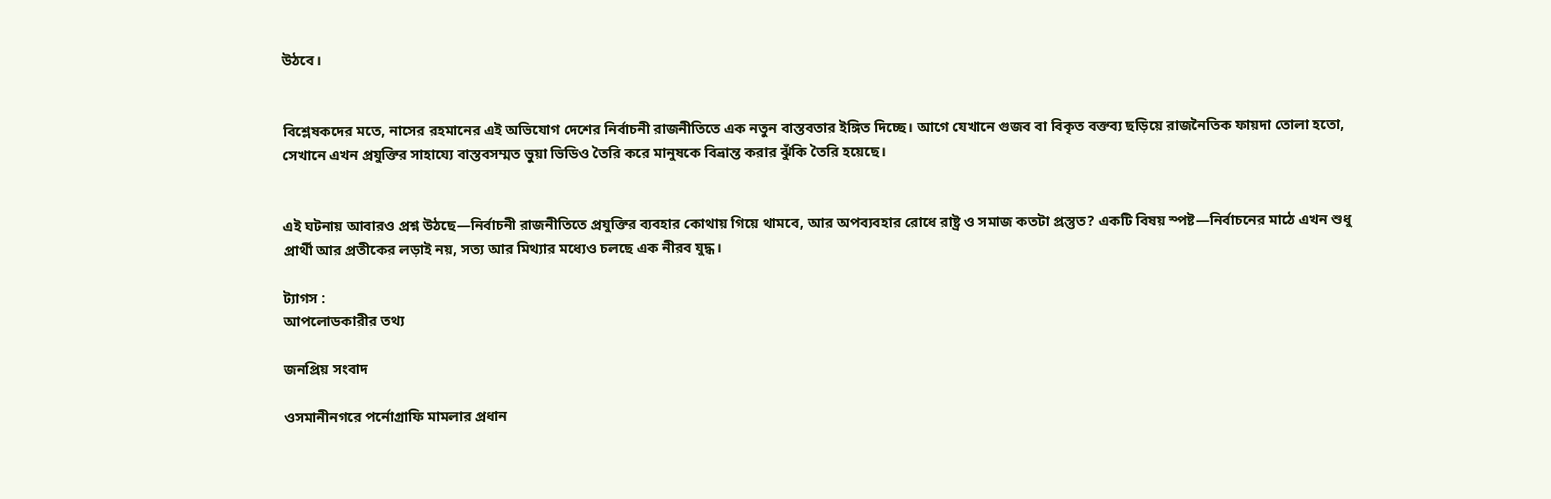উঠবে।


বিশ্লেষকদের মতে, নাসের রহমানের এই অভিযোগ দেশের নির্বাচনী রাজনীতিতে এক নতুন বাস্তবতার ইঙ্গিত দিচ্ছে। আগে যেখানে গুজব বা বিকৃত বক্তব্য ছড়িয়ে রাজনৈতিক ফায়দা তোলা হতো, সেখানে এখন প্রযুক্তির সাহায্যে বাস্তবসম্মত ভুয়া ভিডিও তৈরি করে মানুষকে বিভ্রান্ত করার ঝুঁকি তৈরি হয়েছে।


এই ঘটনায় আবারও প্রশ্ন উঠছে—নির্বাচনী রাজনীতিতে প্রযুক্তির ব্যবহার কোথায় গিয়ে থামবে, আর অপব্যবহার রোধে রাষ্ট্র ও সমাজ কতটা প্রস্তুত? একটি বিষয় স্পষ্ট—নির্বাচনের মাঠে এখন শুধু প্রার্থী আর প্রতীকের লড়াই নয়, সত্য আর মিথ্যার মধ্যেও চলছে এক নীরব যুদ্ধ।

ট্যাগস :
আপলোডকারীর তথ্য

জনপ্রিয় সংবাদ

ওসমানীনগরে পর্নোগ্রাফি মামলার প্রধান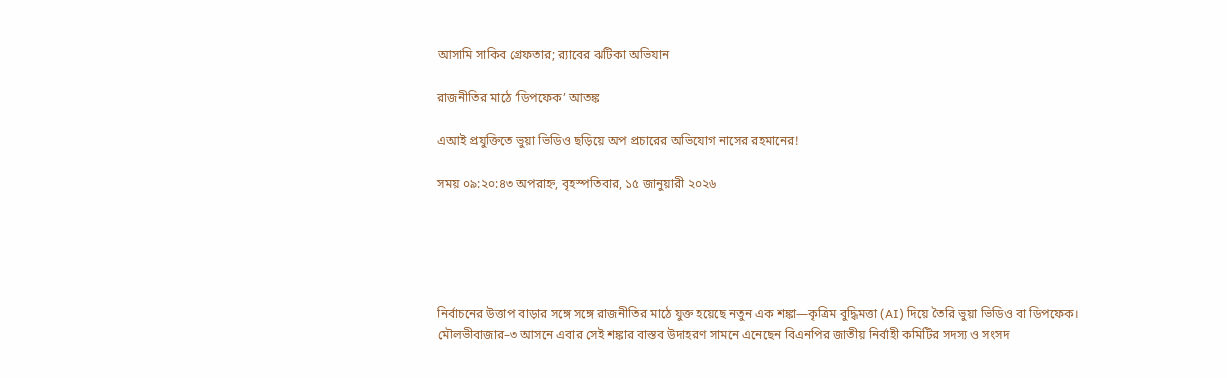আসামি সাকিব গ্রেফতার; র‍্যাবের ঝটিকা অভিযান

রাজনীতির মাঠে ‘ডিপফেক’ আতঙ্ক

এআই প্রযুক্তিতে ভুয়া ভিডিও ছড়িয়ে অপ প্রচারের অভিযোগ নাসের রহমানের!

সময় ০৯:২০:৪৩ অপরাহ্ন, বৃহস্পতিবার, ১৫ জানুয়ারী ২০২৬





নির্বাচনের উত্তাপ বাড়ার সঙ্গে সঙ্গে রাজনীতির মাঠে যুক্ত হয়েছে নতুন এক শঙ্কা—কৃত্রিম বুদ্ধিমত্তা (AI) দিয়ে তৈরি ভুয়া ভিডিও বা ডিপফেক। মৌলভীবাজার–৩ আসনে এবার সেই শঙ্কার বাস্তব উদাহরণ সামনে এনেছেন বিএনপির জাতীয় নির্বাহী কমিটির সদস্য ও সংসদ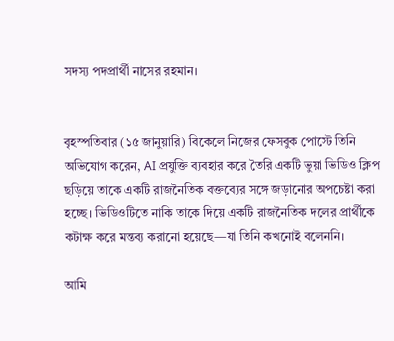সদস্য পদপ্রার্থী নাসের রহমান।


বৃহস্পতিবার (১৫ জানুয়ারি) বিকেলে নিজের ফেসবুক পোস্টে তিনি অভিযোগ করেন, AI প্রযুক্তি ব্যবহার করে তৈরি একটি ভুয়া ভিডিও ক্লিপ ছড়িয়ে তাকে একটি রাজনৈতিক বক্তব্যের সঙ্গে জড়ানোর অপচেষ্টা করা হচ্ছে। ভিডিওটিতে নাকি তাকে দিয়ে একটি রাজনৈতিক দলের প্রার্থীকে কটাক্ষ করে মন্তব্য করানো হয়েছে—যা তিনি কখনোই বলেননি।

আমি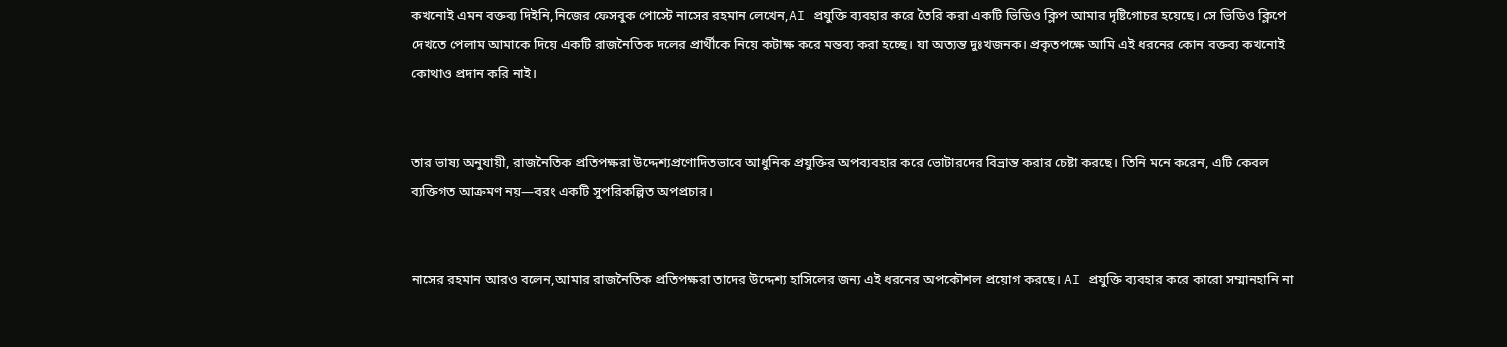কখনোই এমন বক্তব্য দিইনি,নিজের ফেসবুক পোস্টে নাসের রহমান লেখেন,AI প্রযুক্তি ব্যবহার করে তৈরি করা একটি ভিডিও ক্লিপ আমার দৃষ্টিগোচর হয়েছে। সে ভিডিও ক্লিপে দেখতে পেলাম আমাকে দিয়ে একটি রাজনৈতিক দলের প্রার্থীকে নিয়ে কটাক্ষ করে মন্তব্য করা হচ্ছে। যা অত্যন্ত দুঃখজনক। প্রকৃতপক্ষে আমি এই ধরনের কোন বক্তব্য কখনোই কোথাও প্রদান করি নাই।


তার ভাষ্য অনুযায়ী, রাজনৈতিক প্রতিপক্ষরা উদ্দেশ্যপ্রণোদিতভাবে আধুনিক প্রযুক্তির অপব্যবহার করে ভোটারদের বিভ্রান্ত করার চেষ্টা করছে। তিনি মনে করেন, এটি কেবল ব্যক্তিগত আক্রমণ নয়—বরং একটি সুপরিকল্পিত অপপ্রচার।


নাসের রহমান আরও বলেন,আমার রাজনৈতিক প্রতিপক্ষরা তাদের উদ্দেশ্য হাসিলের জন্য এই ধরনের অপকৌশল প্রয়োগ করছে। AI প্রযুক্তি ব্যবহার করে কারো সম্মানহানি না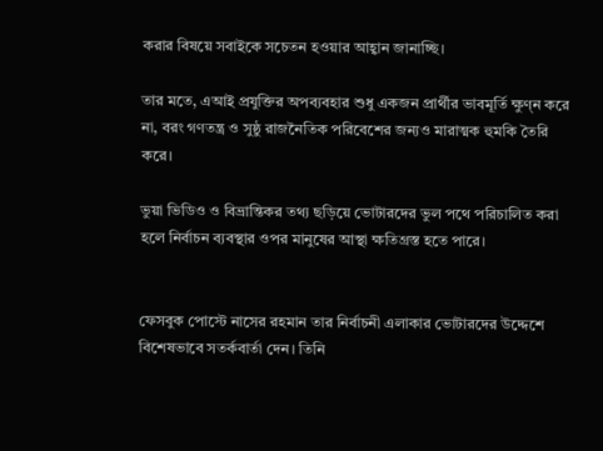করার বিষয়ে সবাইকে সচেতন হওয়ার আহ্বান জানাচ্ছি।

তার মতে, এআই প্রযুক্তির অপব্যবহার শুধু একজন প্রার্থীর ভাবমূর্তি ক্ষুণ্ন করে না, বরং গণতন্ত্র ও সুষ্ঠু রাজনৈতিক পরিবেশের জন্যও মারাত্মক হুমকি তৈরি করে।

ভুয়া ভিডিও ও বিভ্রান্তিকর তথ্য ছড়িয়ে ভোটারদের ভুল পথে পরিচালিত করা হলে নির্বাচন ব্যবস্থার ওপর মানুষের আস্থা ক্ষতিগ্রস্ত হতে পারে।


ফেসবুক পোস্টে নাসের রহমান তার নির্বাচনী এলাকার ভোটারদের উদ্দেশে বিশেষভাবে সতর্কবার্তা দেন। তিনি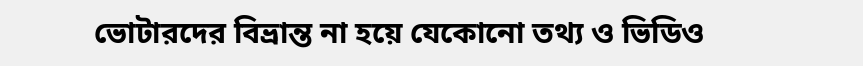ভোটারদের বিভ্রান্ত না হয়ে যেকোনো তথ্য ও ভিডিও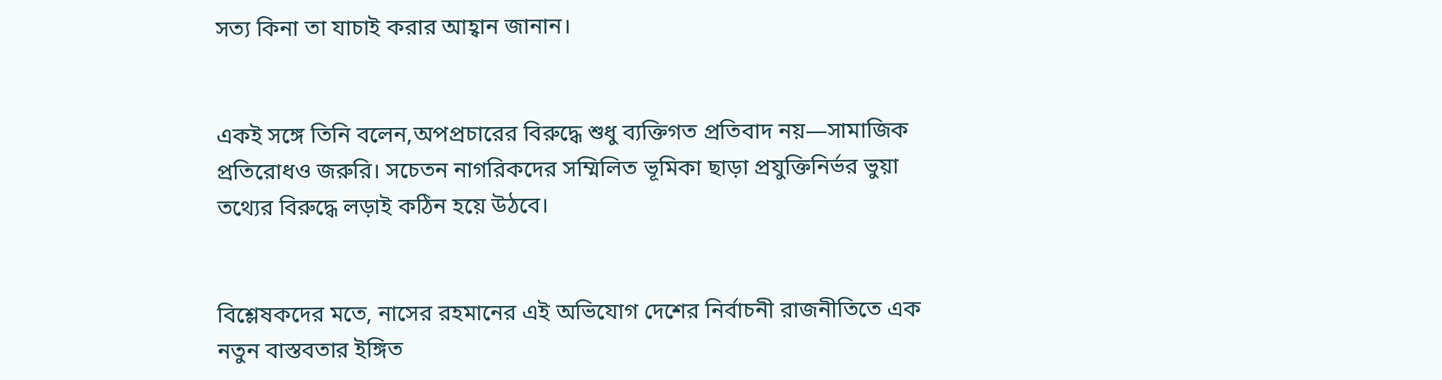সত্য কিনা তা যাচাই করার আহ্বান জানান।


একই সঙ্গে তিনি বলেন,অপপ্রচারের বিরুদ্ধে শুধু ব্যক্তিগত প্রতিবাদ নয়—সামাজিক প্রতিরোধও জরুরি। সচেতন নাগরিকদের সম্মিলিত ভূমিকা ছাড়া প্রযুক্তিনির্ভর ভুয়া তথ্যের বিরুদ্ধে লড়াই কঠিন হয়ে উঠবে।


বিশ্লেষকদের মতে, নাসের রহমানের এই অভিযোগ দেশের নির্বাচনী রাজনীতিতে এক নতুন বাস্তবতার ইঙ্গিত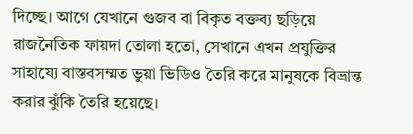দিচ্ছে। আগে যেখানে গুজব বা বিকৃত বক্তব্য ছড়িয়ে রাজনৈতিক ফায়দা তোলা হতো, সেখানে এখন প্রযুক্তির সাহায্যে বাস্তবসম্মত ভুয়া ভিডিও তৈরি করে মানুষকে বিভ্রান্ত করার ঝুঁকি তৈরি হয়েছে।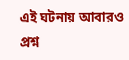এই ঘটনায় আবারও প্রশ্ন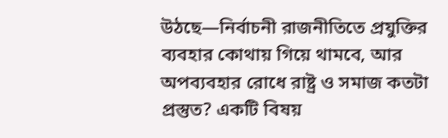উঠছে—নির্বাচনী রাজনীতিতে প্রযুক্তির ব্যবহার কোথায় গিয়ে থামবে, আর অপব্যবহার রোধে রাষ্ট্র ও সমাজ কতটা প্রস্তুত? একটি বিষয়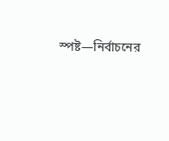স্পষ্ট—নির্বাচনের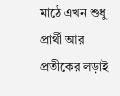মাঠে এখন শুধু প্রার্থী আর প্রতীকের লড়াই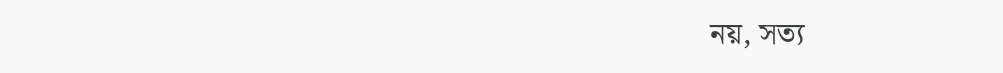নয়, সত্য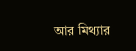আর মিথ্যার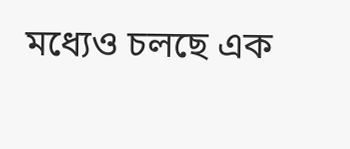মধ্যেও চলছে এক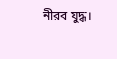নীরব যুদ্ধ।